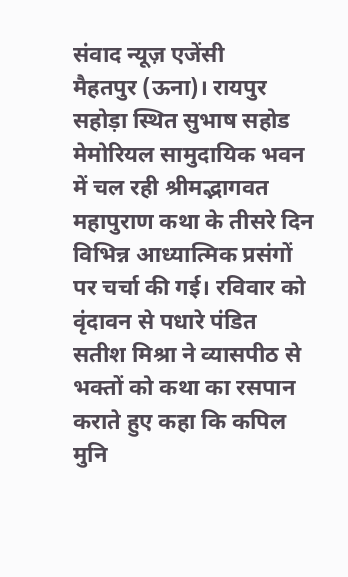संवाद न्यूज़ एजेंसी
मैहतपुर (ऊना)। रायपुर सहोड़ा स्थित सुभाष सहोड मेमोरियल सामुदायिक भवन में चल रही श्रीमद्भागवत महापुराण कथा के तीसरे दिन विभिन्न आध्यात्मिक प्रसंगों पर चर्चा की गई। रविवार को वृंदावन से पधारे पंडित सतीश मिश्रा ने व्यासपीठ से भक्तों को कथा का रसपान कराते हुए कहा कि कपिल मुनि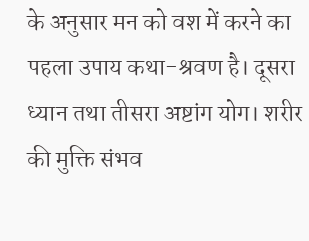के अनुसार मन को वश में करने का पहला उपाय कथा-श्रवण है। दूसरा ध्यान तथा तीसरा अष्टांग योग। शरीर की मुक्ति संभव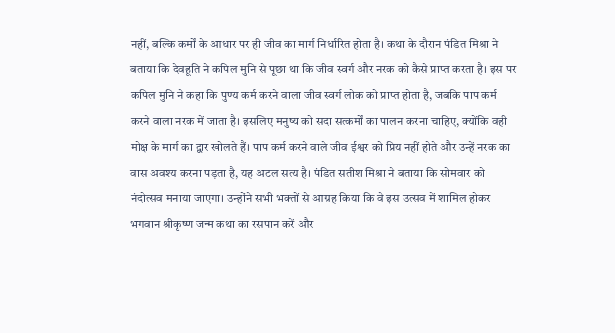नहीं, बल्कि कर्मों के आधार पर ही जीव का मार्ग निर्धारित होता है। कथा के दौरान पंडित मिश्रा ने बताया कि देवहूति ने कपिल मुनि से पूछा था कि जीव स्वर्ग और नरक को कैसे प्राप्त करता है। इस पर कपिल मुनि ने कहा कि पुण्य कर्म करने वाला जीव स्वर्ग लोक को प्राप्त होता है, जबकि पाप कर्म करने वाला नरक में जाता है। इसलिए मनुष्य को सदा सत्कर्मों का पालन करना चाहिए, क्योंकि वही मोक्ष के मार्ग का द्वार खोलते हैं। पाप कर्म करने वाले जीव ईश्वर को प्रिय नहीं होते और उन्हें नरक का वास अवश्य करना पड़ता है, यह अटल सत्य है। पंडित सतीश मिश्रा ने बताया कि सोमवार को नंदोत्सव मनाया जाएगा। उन्होंने सभी भक्तों से आग्रह किया कि वे इस उत्सव में शामिल होकर भगवान श्रीकृष्ण जन्म कथा का रसपान करें और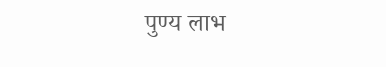पुण्य लाभ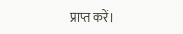प्राप्त करें।